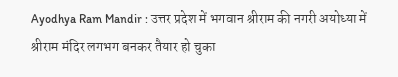Ayodhya Ram Mandir : उत्तर प्रदेश में भगवान श्रीराम की नगरी अयोध्या में श्रीराम मंदिर लगभग बनकर तैयार हो चुका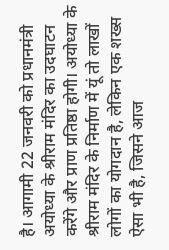है। आगामी 22 जनवरी को प्रधानमंत्री अयोध्या के श्रीराम मंदिर का उदघाटन करेंगे और प्राण प्रतिष्ठा होगी। अयोध्या के श्रीराम मंदिर के निर्माण में यूं तो लाखों लोगों का योगदान है, लेकिन एक शख्स ऐसा भी है, जिसने आज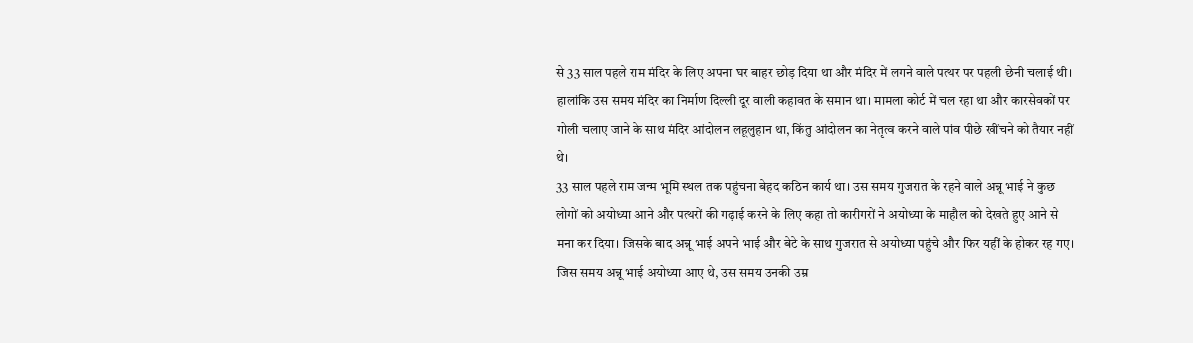से 33 साल पहले राम मंदिर के लिए अपना घर बाहर छोड़ दिया था और मंदिर में लगने वाले पत्थर पर पहली छेनी चलाई थी। हालांकि उस समय मंदिर का निर्माण दिल्ली दूर वाली कहावत के समान था। मामला कोर्ट में चल रहा था और कारसेवकों पर गोली चलाए जाने के साथ मंदिर आंदोलन लहूलुहान था, किंतु आंदोलन का नेतृत्व करने वाले पांव पीछे खींचने को तैयार नहीं थे।
33 साल पहले राम जन्म भूमि स्थल तक पहुंचना बेहद कठिन कार्य था। उस समय गुजरात के रहने वाले अन्नू भाई ने कुछ लोगों को अयोध्या आने और पत्थरों की गढ़ाई करने के लिए कहा तो कारीगरों ने अयोध्या के माहौल को देखते हुए आने से मना कर दिया। जिसके बाद अन्नू भाई अपने भाई और बेटे के साथ गुजरात से अयोध्या पहुंचे और फिर यहीं के होकर रह गए। जिस समय अन्नू भाई अयोध्या आए थे, उस समय उनकी उम्र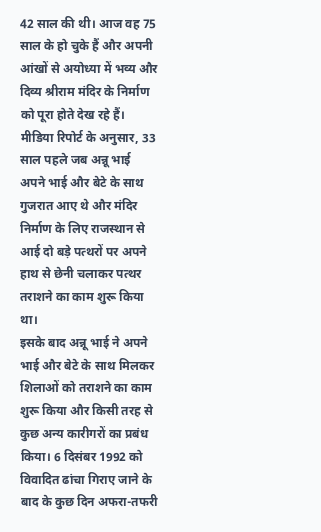42 साल की थी। आज वह 75 साल के हो चुके हैं और अपनी आंखों से अयोध्या में भव्य और दिव्य श्रीराम मंदिर के निर्माण को पूरा होते देख रहे हैं।
मीडिया रिपोर्ट के अनुसार, 33 साल पहले जब अन्नू भाई अपने भाई और बेटे के साथ गुजरात आए थे और मंदिर निर्माण के लिए राजस्थान से आई दो बड़े पत्थरों पर अपने हाथ से छेनी चलाकर पत्थर तराशने का काम शुरू किया था।
इसके बाद अन्नू भाई ने अपने भाई और बेटे के साथ मिलकर शिलाओं को तराशने का काम शुरू किया और किसी तरह से कुछ अन्य कारीगरों का प्रबंध किया। 6 दिसंबर 1992 को विवादित ढांचा गिराए जाने के बाद के कुछ दिन अफरा-तफरी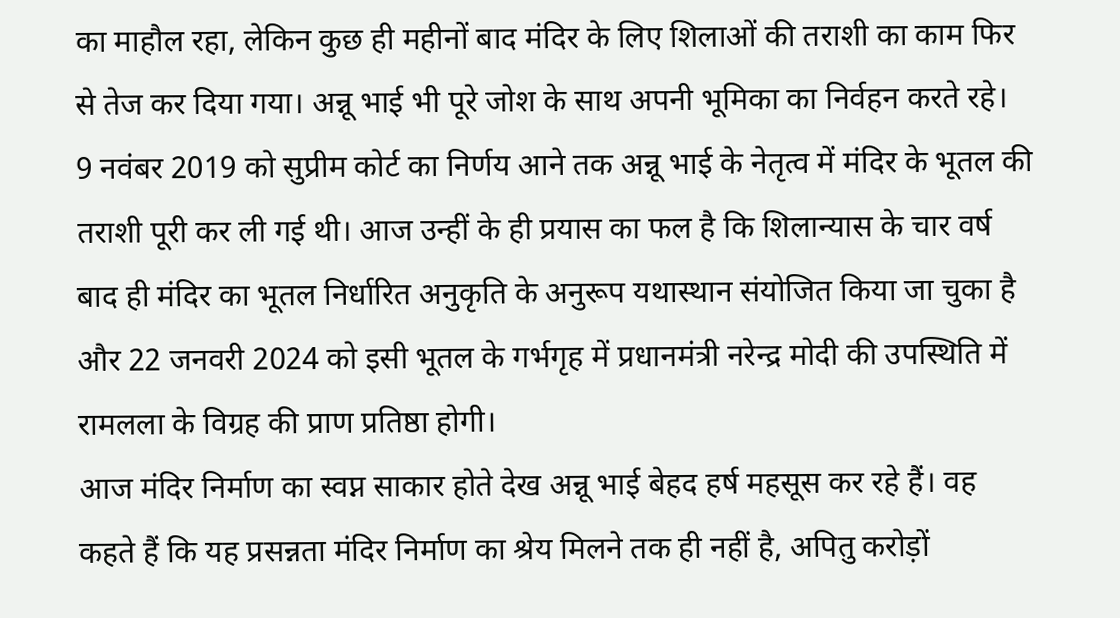का माहौल रहा, लेकिन कुछ ही महीनों बाद मंदिर के लिए शिलाओं की तराशी का काम फिर से तेज कर दिया गया। अन्नू भाई भी पूरे जोश के साथ अपनी भूमिका का निर्वहन करते रहे।
9 नवंबर 2019 को सुप्रीम कोर्ट का निर्णय आने तक अन्नू भाई के नेतृत्व में मंदिर के भूतल की तराशी पूरी कर ली गई थी। आज उन्हीं के ही प्रयास का फल है कि शिलान्यास के चार वर्ष बाद ही मंदिर का भूतल निर्धारित अनुकृति के अनुरूप यथास्थान संयोजित किया जा चुका है और 22 जनवरी 2024 को इसी भूतल के गर्भगृह में प्रधानमंत्री नरेन्द्र मोदी की उपस्थिति में रामलला के विग्रह की प्राण प्रतिष्ठा होगी।
आज मंदिर निर्माण का स्वप्न साकार होते देख अन्नू भाई बेहद हर्ष महसूस कर रहे हैं। वह कहते हैं कि यह प्रसन्नता मंदिर निर्माण का श्रेय मिलने तक ही नहीं है, अपितु करोड़ों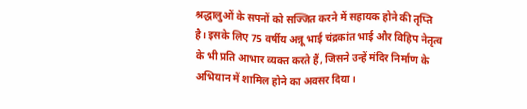श्रद्धालुओं के सपनों को सज्जित करने में सहायक होने की तृप्ति है। इसके लिए 75 वर्षीय अन्नू भाई चंद्रकांत भाई और विहिप नेतृत्व के भी प्रति आभार व्यक्त करते हैं, जिसने उन्हें मंदिर निर्माण के अभियान में शामिल होने का अवसर दिया।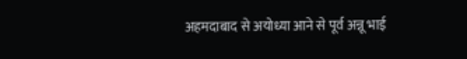अहमदाबाद से अयोध्या आने से पूर्व अन्नू भाई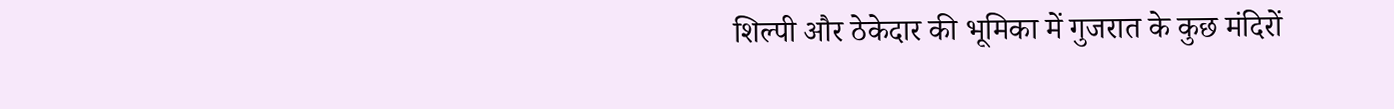शिल्पी और ठेकेदार की भूमिका में गुजरात के कुछ मंदिरों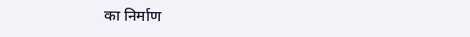का निर्माण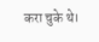करा चुके थे।